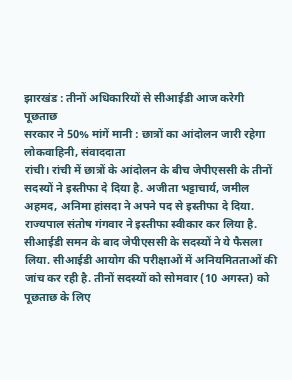झारखंड : तीनों अधिकारियों से सीआईडी आज करेगी पूछताछ
सरकार ने 50% मांगें मानी : छात्रों का आंदोलन जारी रहेगा
लोकवाहिनी, संवाददाता
रांची। रांची में छात्रों के आंदोलन के बीच जेपीएससी के तीनों सदस्यों ने इस्तीफा दे दिया है. अजीता भट्टाचार्य, जमील अहमद, अनिमा हांसदा ने अपने पद से इस्तीफा दे दिया. राज्यपाल संतोष गंगवार ने इस्तीफा स्वीकार कर लिया है. सीआईडी समन के बाद जेपीएससी के सदस्यों ने ये फैसला लिया. सीआईडी आयोग की परीक्षाओं में अनियमितताओं की जांच कर रही है. तीनों सदस्यों को सोमवार (10 अगस्त) को पूछताछ के लिए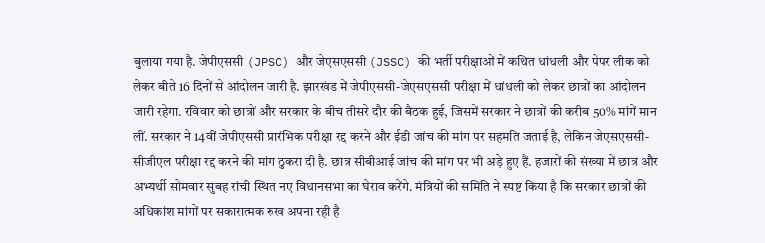बुलाया गया है. जेपीएससी (JPSC) और जेएसएससी (JSSC) की भर्ती परीक्षाओं में कथित धांधली और पेपर लीक को लेकर बीते 16 दिनों से आंदोलन जारी है. झारखंड में जेपीएससी-जेएसएससी परीक्षा में धांधली को लेकर छात्रों का आंदोलन जारी रहेगा. रविवार को छात्रों और सरकार के बीच तीसरे दौर की बैठक हुई, जिसमें सरकार ने छात्रों की करीब 50% मांगें मान लीं. सरकार ने 14वीं जेपीएससी प्रारंभिक परीक्षा रद्द करने और ईडी जांच की मांग पर सहमति जताई है, लेकिन जेएसएससी-सीजीएल परीक्षा रद्द करने की मांग ठुकरा दी है. छात्र सीबीआई जांच की मांग पर भी अड़े हुए हैं. हजारों की संख्या में छात्र और अभ्यर्थी सोमवार सुबह रांची स्थित नए विधानसभा का घेराव करेंगे. मंत्रियों की समिति ने स्पष्ट किया है कि सरकार छात्रों की अधिकांश मांगों पर सकारात्मक रुख अपना रही है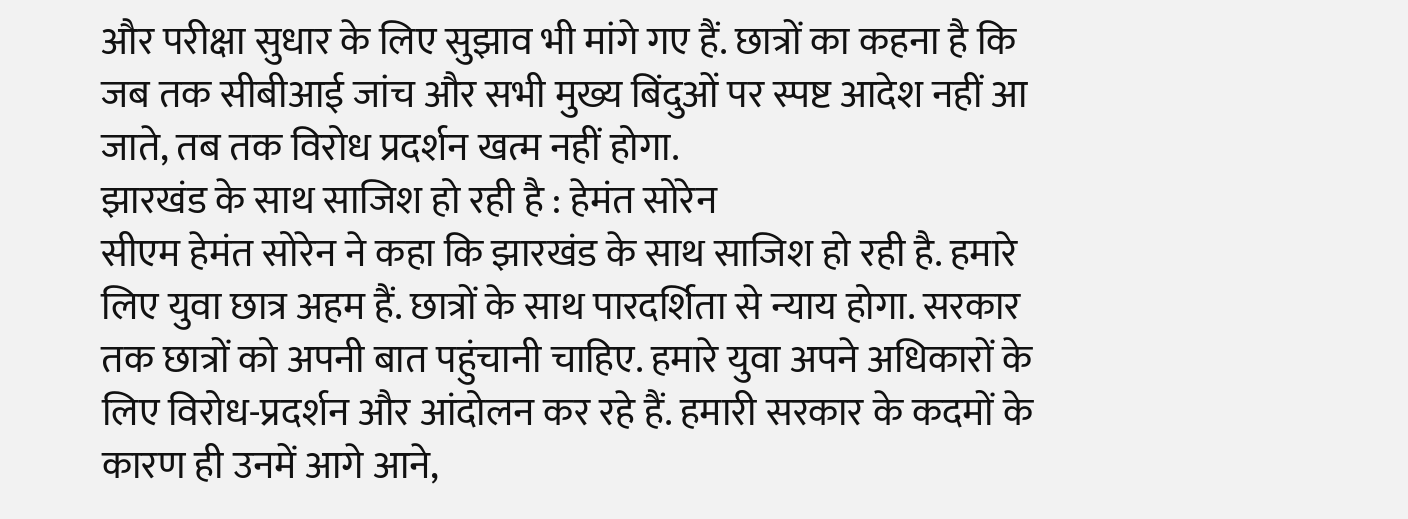और परीक्षा सुधार के लिए सुझाव भी मांगे गए हैं. छात्रों का कहना है कि जब तक सीबीआई जांच और सभी मुख्य बिंदुओं पर स्पष्ट आदेश नहीं आ जाते, तब तक विरोध प्रदर्शन खत्म नहीं होगा.
झारखंड के साथ साजिश हो रही है : हेमंत सोरेन
सीएम हेमंत सोरेन ने कहा कि झारखंड के साथ साजिश हो रही है. हमारे लिए युवा छात्र अहम हैं. छात्रों के साथ पारदर्शिता से न्याय होगा. सरकार तक छात्रों को अपनी बात पहुंचानी चाहिए. हमारे युवा अपने अधिकारों के लिए विरोध-प्रदर्शन और आंदोलन कर रहे हैं. हमारी सरकार के कदमों के कारण ही उनमें आगे आने,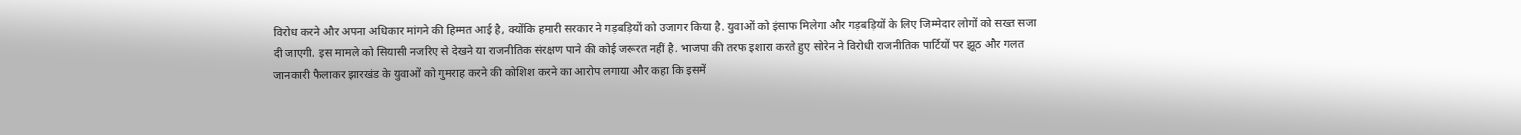विरोध करने और अपना अधिकार मांगने की हिम्मत आई है, क्योंकि हमारी सरकार ने गड़बड़ियों को उजागर किया है. युवाओं को इंसाफ मिलेगा और गड़बड़ियों के लिए जिम्मेदार लोगों को सख्त सजा दी जाएगी. इस मामले को सियासी नजरिए से देखने या राजनीतिक संरक्षण पाने की कोई जरूरत नहीं है. भाजपा की तरफ इशारा करते हुए सोरेन ने विरोधी राजनीतिक पार्टियों पर झूठ और गलत जानकारी फैलाकर झारखंड के युवाओं को गुमराह करने की कोशिश करने का आरोप लगाया और कहा कि इसमें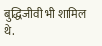बुद्धिजीवी भी शामिल थे.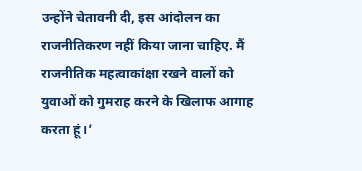उन्होंने चेतावनी दी, इस आंदोलन का राजनीतिकरण नहीं किया जाना चाहिए. मैं राजनीतिक महत्वाकांक्षा रखने वालों को युवाओं को गुमराह करने के खिलाफ आगाह करता हूं।’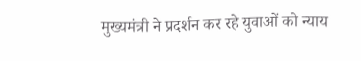मुख्यमंत्री ने प्रदर्शन कर रहे युवाओं को न्याय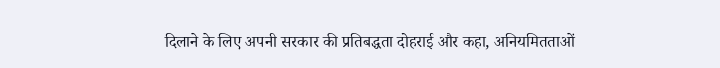दिलाने के लिए अपनी सरकार की प्रतिबद्धता दोहराई और कहा, अनियमितताओं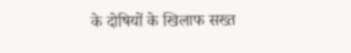के दोषियों के खिलाफ सख्त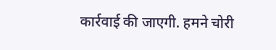कार्रवाई की जाएगी. हमने चोरी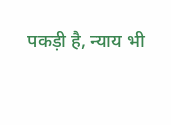पकड़ी है, न्याय भी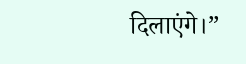दिलाएंगे।”